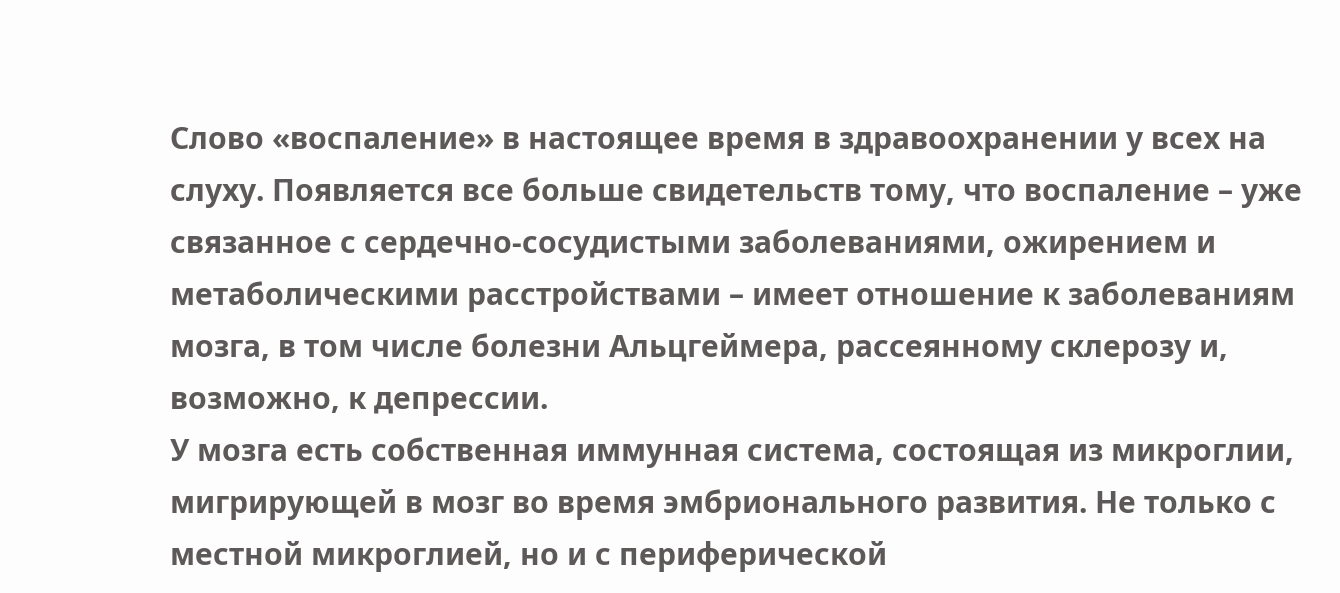Слово «воспаление» в настоящее время в здравоохранении у всех на слуху. Появляется все больше свидетельств тому, что воспаление – уже связанное с сердечно-сосудистыми заболеваниями, ожирением и метаболическими расстройствами – имеет отношение к заболеваниям мозга, в том числе болезни Альцгеймера, рассеянному склерозу и, возможно, к депрессии.
У мозга есть собственная иммунная система, состоящая из микроглии, мигрирующей в мозг во время эмбрионального развития. Не только с местной микроглией, но и с периферической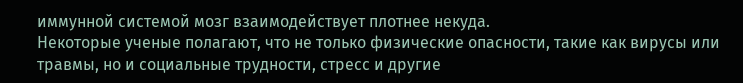иммунной системой мозг взаимодействует плотнее некуда.
Некоторые ученые полагают, что не только физические опасности, такие как вирусы или травмы, но и социальные трудности, стресс и другие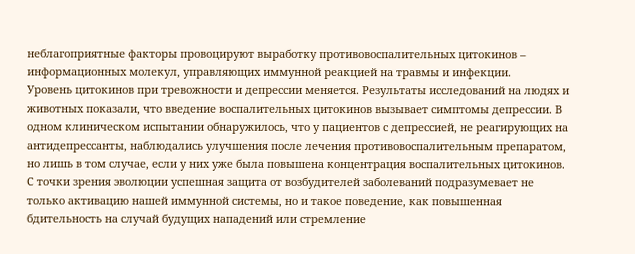неблагоприятные факторы провоцируют выработку противовоспалительных цитокинов – информационных молекул, управляющих иммунной реакцией на травмы и инфекции.
Уровень цитокинов при тревожности и депрессии меняется. Результаты исследований на людях и животных показали, что введение воспалительных цитокинов вызывает симптомы депрессии. В одном клиническом испытании обнаружилось, что у пациентов с депрессией, не реагирующих на антидепрессанты, наблюдались улучшения после лечения противовоспалительным препаратом, но лишь в том случае, если у них уже была повышена концентрация воспалительных цитокинов.
С точки зрения эволюции успешная защита от возбудителей заболеваний подразумевает не только активацию нашей иммунной системы, но и такое поведение, как повышенная бдительность на случай будущих нападений или стремление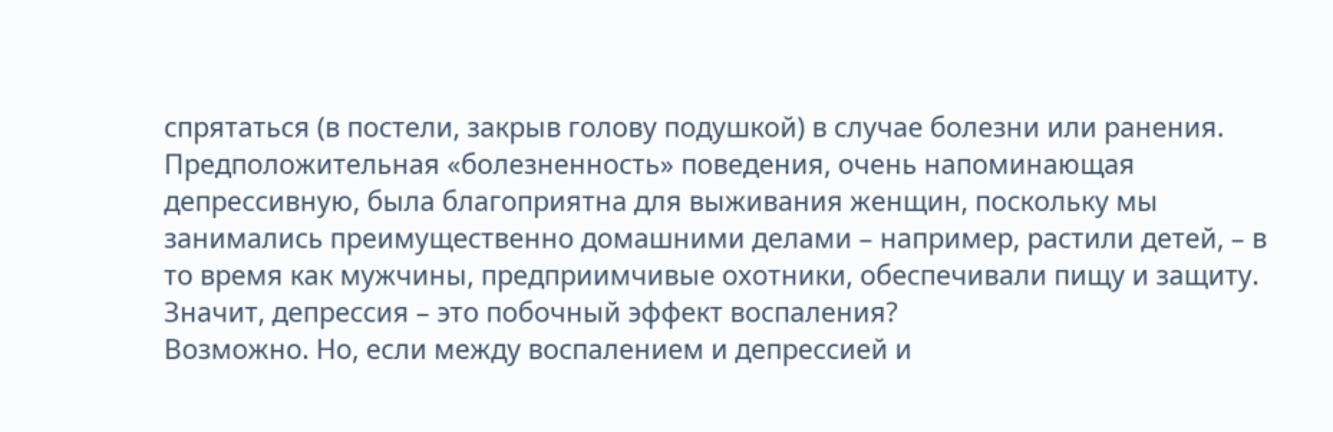спрятаться (в постели, закрыв голову подушкой) в случае болезни или ранения. Предположительная «болезненность» поведения, очень напоминающая депрессивную, была благоприятна для выживания женщин, поскольку мы занимались преимущественно домашними делами – например, растили детей, – в то время как мужчины, предприимчивые охотники, обеспечивали пищу и защиту.
Значит, депрессия – это побочный эффект воспаления?
Возможно. Но, если между воспалением и депрессией и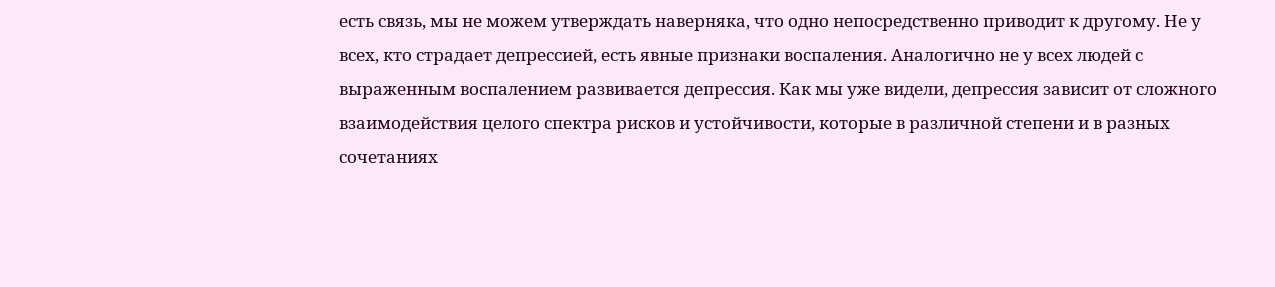есть связь, мы не можем утверждать наверняка, что одно непосредственно приводит к другому. Не у всех, кто страдает депрессией, есть явные признаки воспаления. Аналогично не у всех людей с выраженным воспалением развивается депрессия. Как мы уже видели, депрессия зависит от сложного взаимодействия целого спектра рисков и устойчивости, которые в различной степени и в разных сочетаниях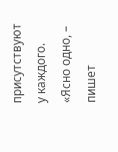присутствуют у каждого.
«Ясно одно, – пишет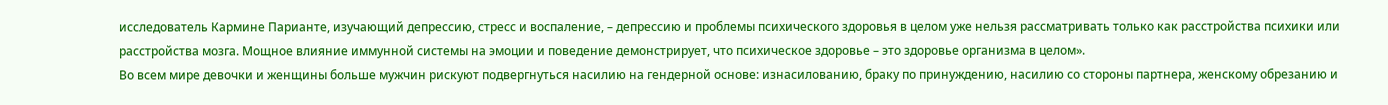исследователь Кармине Парианте, изучающий депрессию, стресс и воспаление, – депрессию и проблемы психического здоровья в целом уже нельзя рассматривать только как расстройства психики или расстройства мозга. Мощное влияние иммунной системы на эмоции и поведение демонстрирует, что психическое здоровье – это здоровье организма в целом».
Во всем мире девочки и женщины больше мужчин рискуют подвергнуться насилию на гендерной основе: изнасилованию, браку по принуждению, насилию со стороны партнера, женскому обрезанию и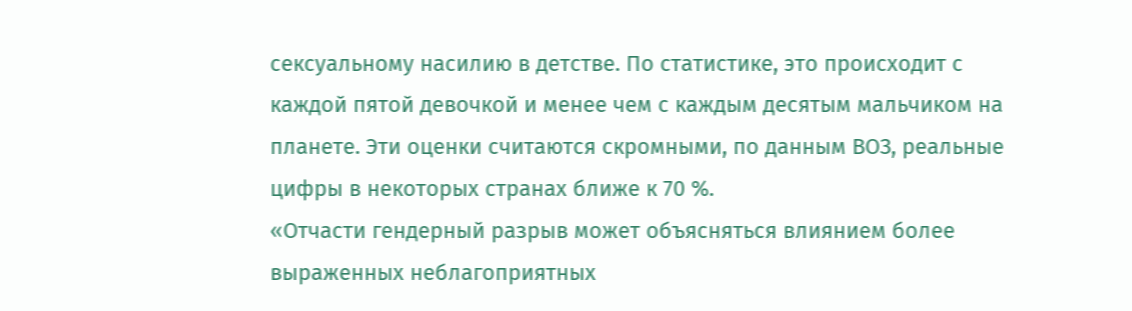сексуальному насилию в детстве. По статистике, это происходит с каждой пятой девочкой и менее чем с каждым десятым мальчиком на планете. Эти оценки считаются скромными, по данным ВОЗ, реальные цифры в некоторых странах ближе к 70 %.
«Отчасти гендерный разрыв может объясняться влиянием более выраженных неблагоприятных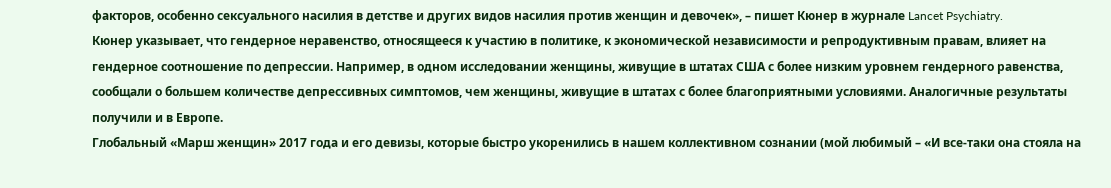факторов, особенно сексуального насилия в детстве и других видов насилия против женщин и девочек», – пишет Кюнер в журнале Lancet Psychiatry.
Кюнер указывает, что гендерное неравенство, относящееся к участию в политике, к экономической независимости и репродуктивным правам, влияет на гендерное соотношение по депрессии. Например, в одном исследовании женщины, живущие в штатах США с более низким уровнем гендерного равенства, сообщали о большем количестве депрессивных симптомов, чем женщины, живущие в штатах с более благоприятными условиями. Аналогичные результаты получили и в Европе.
Глобальный «Марш женщин» 2017 года и его девизы, которые быстро укоренились в нашем коллективном сознании (мой любимый – «И все-таки она стояла на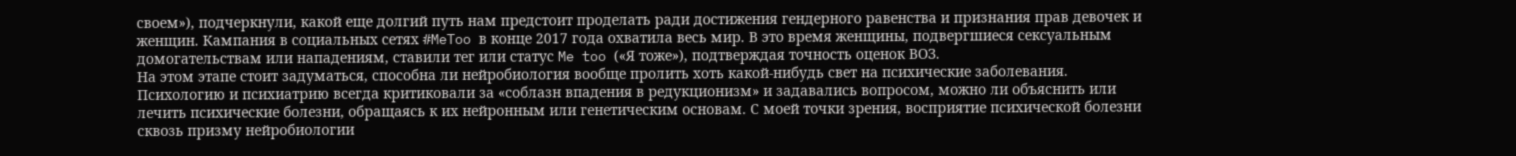своем»), подчеркнули, какой еще долгий путь нам предстоит проделать ради достижения гендерного равенства и признания прав девочек и женщин. Кампания в социальных сетях #MeToo в конце 2017 года охватила весь мир. В это время женщины, подвергшиеся сексуальным домогательствам или нападениям, ставили тег или статус Me too («Я тоже»), подтверждая точность оценок ВОЗ.
На этом этапе стоит задуматься, способна ли нейробиология вообще пролить хоть какой-нибудь свет на психические заболевания. Психологию и психиатрию всегда критиковали за «соблазн впадения в редукционизм» и задавались вопросом, можно ли объяснить или лечить психические болезни, обращаясь к их нейронным или генетическим основам. С моей точки зрения, восприятие психической болезни сквозь призму нейробиологии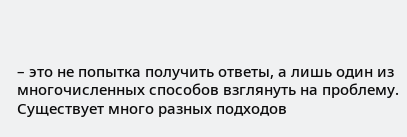– это не попытка получить ответы, а лишь один из многочисленных способов взглянуть на проблему.
Существует много разных подходов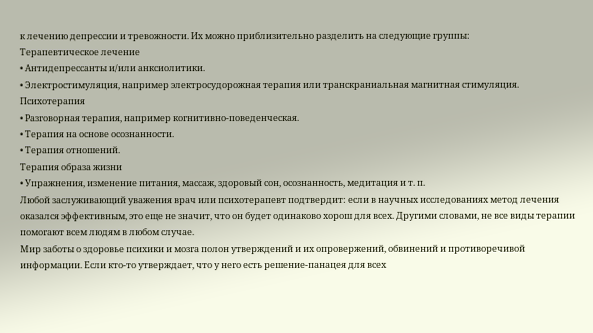к лечению депрессии и тревожности. Их можно приблизительно разделить на следующие группы:
Терапевтическое лечение
• Антидепрессанты и/или анксиолитики.
• Электростимуляция, например электросудорожная терапия или транскраниальная магнитная стимуляция.
Психотерапия
• Разговорная терапия, например когнитивно-поведенческая.
• Терапия на основе осознанности.
• Терапия отношений.
Терапия образа жизни
• Упражнения, изменение питания, массаж, здоровый сон, осознанность, медитация и т. п.
Любой заслуживающий уважения врач или психотерапевт подтвердит: если в научных исследованиях метод лечения оказался эффективным, это еще не значит, что он будет одинаково хорош для всех. Другими словами, не все виды терапии помогают всем людям в любом случае.
Мир заботы о здоровье психики и мозга полон утверждений и их опровержений, обвинений и противоречивой информации. Если кто-то утверждает, что у него есть решение-панацея для всех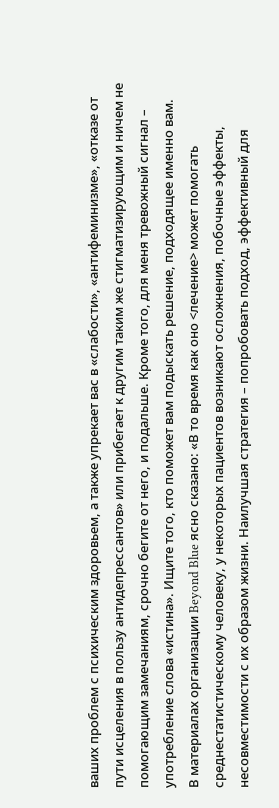ваших проблем с психическим здоровьем, а также упрекает вас в «слабости», «антифеминизме», «отказе от пути исцеления в пользу антидепрессантов» или прибегает к другим таким же стигматизирующим и ничем не помогающим замечаниям, срочно бегите от него, и подальше. Кроме того, для меня тревожный сигнал – употребление слова «истина». Ищите того, кто поможет вам подыскать решение, подходящее именно вам.
В материалах организации Beyond Blue ясно сказано: «В то время как оно <лечение> может помогать среднестатистическому человеку, у некоторых пациентов возникают осложнения, побочные эффекты, несовместимости с их образом жизни. Наилучшая стратегия – попробовать подход, эффективный для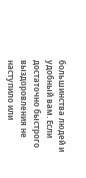большинства людей и удобный вам. Если достаточно быстрого выздоровления не наступило или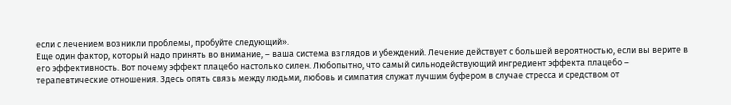если с лечением возникли проблемы, пробуйте следующий».
Еще один фактор, который надо принять во внимание, – ваша система взглядов и убеждений. Лечение действует с большей вероятностью, если вы верите в его эффективность. Вот почему эффект плацебо настолько силен. Любопытно, что самый сильнодействующий ингредиент эффекта плацебо – терапевтические отношения. Здесь опять связь между людьми, любовь и симпатия служат лучшим буфером в случае стресса и средством от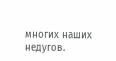многих наших недугов.